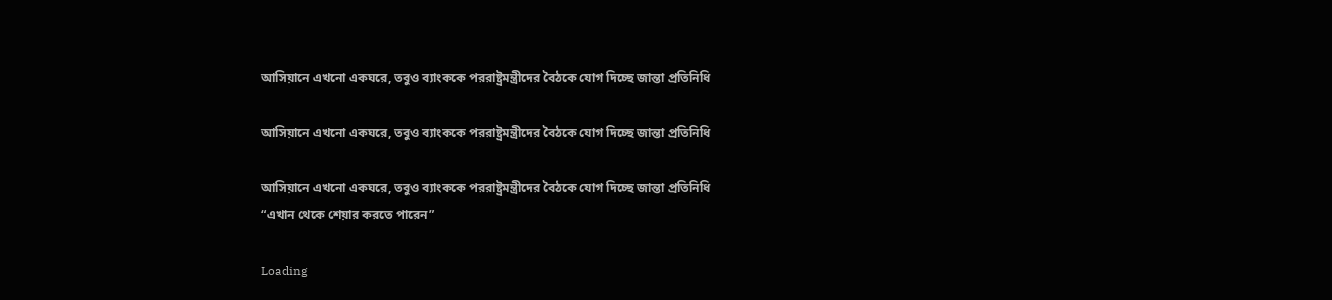আসিয়ানে এখনো একঘরে, তবুও ব্যাংককে পররাষ্ট্রমন্ত্রীদের বৈঠকে যোগ দিচ্ছে জান্তা প্রতিনিধি

আসিয়ানে এখনো একঘরে, তবুও ব্যাংককে পররাষ্ট্রমন্ত্রীদের বৈঠকে যোগ দিচ্ছে জান্তা প্রতিনিধি

আসিয়ানে এখনো একঘরে, তবুও ব্যাংককে পররাষ্ট্রমন্ত্রীদের বৈঠকে যোগ দিচ্ছে জান্তা প্রতিনিধি
“এখান থেকে শেয়ার করতে পারেন”

Loading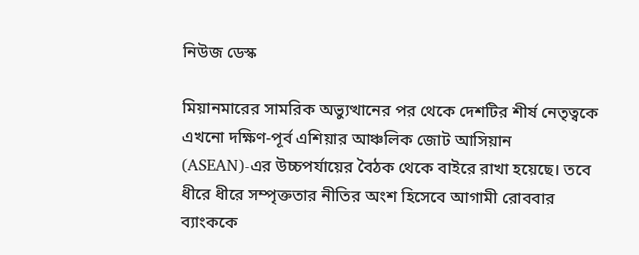নিউজ ডেস্ক

মিয়ানমারের সামরিক অভ্যুত্থানের পর থেকে দেশটির শীর্ষ নেতৃত্বকে এখনো দক্ষিণ-পূর্ব এশিয়ার আঞ্চলিক জোট আসিয়ান (ASEAN)-এর উচ্চপর্যায়ের বৈঠক থেকে বাইরে রাখা হয়েছে। তবে ধীরে ধীরে সম্পৃক্ততার নীতির অংশ হিসেবে আগামী রোববার ব্যাংককে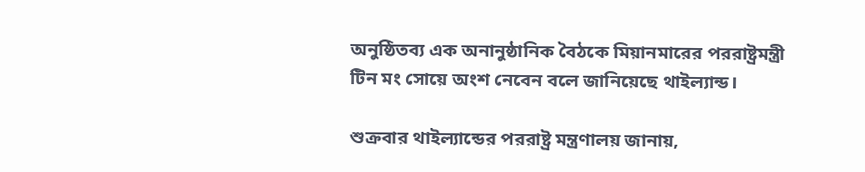অনুষ্ঠিতব্য এক অনানুষ্ঠানিক বৈঠকে মিয়ানমারের পররাষ্ট্রমন্ত্রী টিন মং সোয়ে অংশ নেবেন বলে জানিয়েছে থাইল্যান্ড।

শুক্রবার থাইল্যান্ডের পররাষ্ট্র মন্ত্রণালয় জানায়,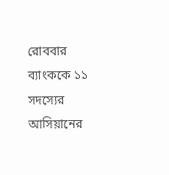রোববার ব্যাংককে ১১ সদস্যের আসিয়ানের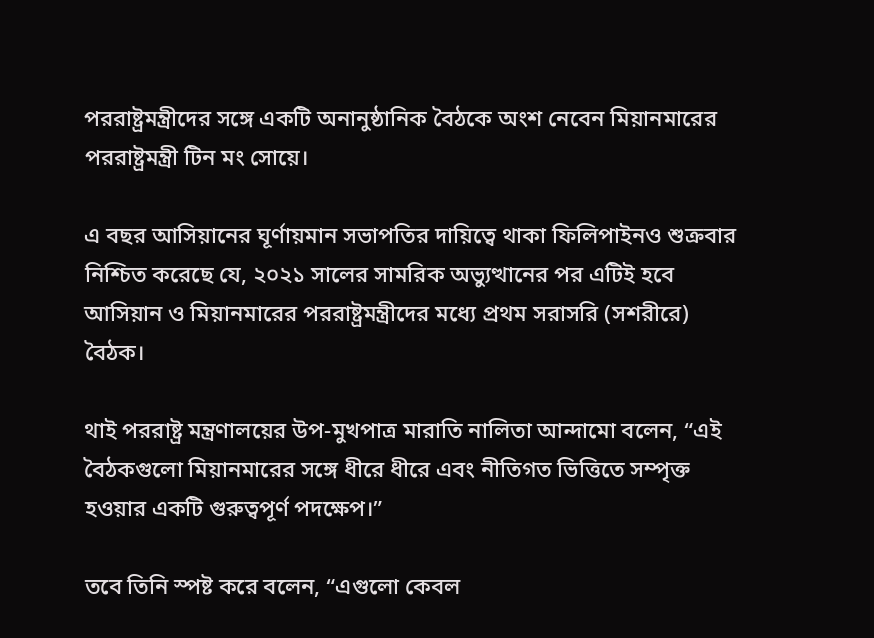পররাষ্ট্রমন্ত্রীদের সঙ্গে একটি অনানুষ্ঠানিক বৈঠকে অংশ নেবেন মিয়ানমারের পররাষ্ট্রমন্ত্রী টিন মং সোয়ে।

এ বছর আসিয়ানের ঘূর্ণায়মান সভাপতির দায়িত্বে থাকা ফিলিপাইনও শুক্রবার নিশ্চিত করেছে যে, ২০২১ সালের সামরিক অভ্যুত্থানের পর এটিই হবে আসিয়ান ও মিয়ানমারের পররাষ্ট্রমন্ত্রীদের মধ্যে প্রথম সরাসরি (সশরীরে) বৈঠক।

থাই পররাষ্ট্র মন্ত্রণালয়ের উপ-মুখপাত্র মারাতি নালিতা আন্দামো বলেন, “এই বৈঠকগুলো মিয়ানমারের সঙ্গে ধীরে ধীরে এবং নীতিগত ভিত্তিতে সম্পৃক্ত হওয়ার একটি গুরুত্বপূর্ণ পদক্ষেপ।”

তবে তিনি স্পষ্ট করে বলেন, “এগুলো কেবল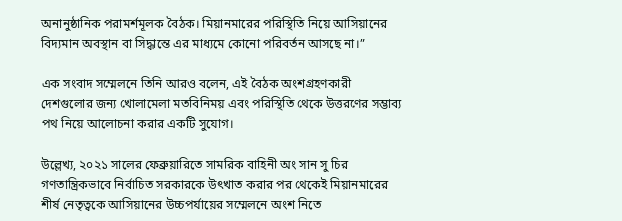অনানুষ্ঠানিক পরামর্শমূলক বৈঠক। মিয়ানমারের পরিস্থিতি নিয়ে আসিয়ানের বিদ্যমান অবস্থান বা সিদ্ধান্তে এর মাধ্যমে কোনো পরিবর্তন আসছে না।”

এক সংবাদ সম্মেলনে তিনি আরও বলেন, এই বৈঠক অংশগ্রহণকারী দেশগুলোর জন্য খোলামেলা মতবিনিময় এবং পরিস্থিতি থেকে উত্তরণের সম্ভাব্য পথ নিয়ে আলোচনা করার একটি সুযোগ।

উল্লেখ্য, ২০২১ সালের ফেব্রুয়ারিতে সামরিক বাহিনী অং সান সু চির গণতান্ত্রিকভাবে নির্বাচিত সরকারকে উৎখাত করার পর থেকেই মিয়ানমারের শীর্ষ নেতৃত্বকে আসিয়ানের উচ্চপর্যায়ের সম্মেলনে অংশ নিতে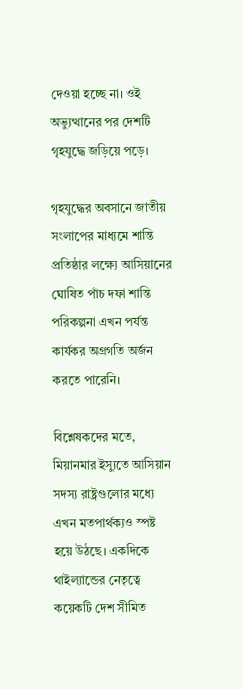দেওয়া হচ্ছে না। ওই অভ্যুত্থানের পর দেশটি গৃহযুদ্ধে জড়িয়ে পড়ে।

গৃহযুদ্ধের অবসানে জাতীয় সংলাপের মাধ্যমে শান্তি প্রতিষ্ঠার লক্ষ্যে আসিয়ানের ঘোষিত পাঁচ দফা শান্তি পরিকল্পনা এখন পর্যন্ত কার্যকর অগ্রগতি অর্জন করতে পারেনি।

বিশ্লেষকদের মতে, মিয়ানমার ইস্যুতে আসিয়ান সদস্য রাষ্ট্রগুলোর মধ্যে এখন মতপার্থক্যও স্পষ্ট হয়ে উঠছে। একদিকে থাইল্যান্ডের নেতৃত্বে কয়েকটি দেশ সীমিত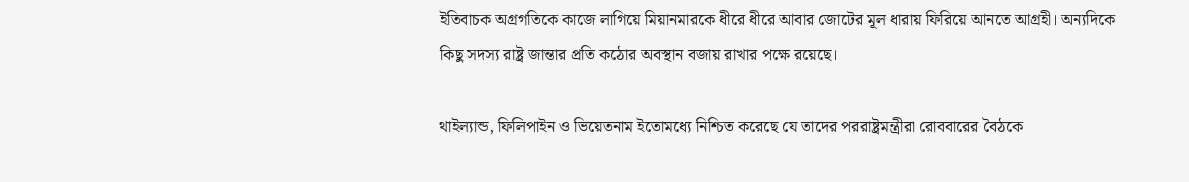ইতিবাচক অগ্রগতিকে কাজে লাগিয়ে মিয়ানমারকে ধীরে ধীরে আবার জোটের মূল ধারায় ফিরিয়ে আনতে আগ্রহী। অন্যদিকে কিছু সদস্য রাষ্ট্র জান্তার প্রতি কঠোর অবস্থান বজায় রাখার পক্ষে রয়েছে।

থাইল্যান্ড, ফিলিপাইন ও ভিয়েতনাম ইতোমধ্যে নিশ্চিত করেছে যে তাদের পররাষ্ট্রমন্ত্রীরা রোববারের বৈঠকে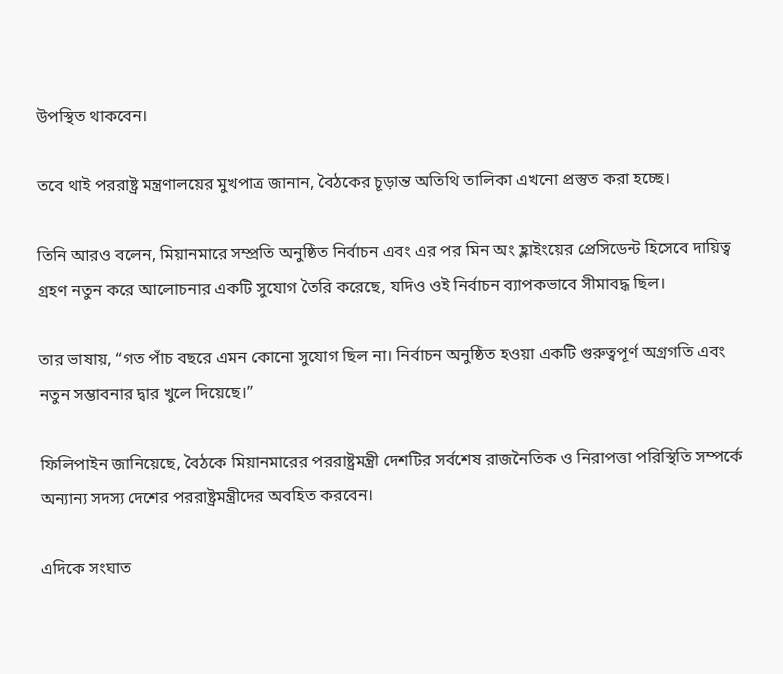উপস্থিত থাকবেন।

তবে থাই পররাষ্ট্র মন্ত্রণালয়ের মুখপাত্র জানান, বৈঠকের চূড়ান্ত অতিথি তালিকা এখনো প্রস্তুত করা হচ্ছে।

তিনি আরও বলেন, মিয়ানমারে সম্প্রতি অনুষ্ঠিত নির্বাচন এবং এর পর মিন অং হ্লাইংয়ের প্রেসিডেন্ট হিসেবে দায়িত্ব গ্রহণ নতুন করে আলোচনার একটি সুযোগ তৈরি করেছে, যদিও ওই নির্বাচন ব্যাপকভাবে সীমাবদ্ধ ছিল।

তার ভাষায়, “গত পাঁচ বছরে এমন কোনো সুযোগ ছিল না। নির্বাচন অনুষ্ঠিত হওয়া একটি গুরুত্বপূর্ণ অগ্রগতি এবং নতুন সম্ভাবনার দ্বার খুলে দিয়েছে।”

ফিলিপাইন জানিয়েছে, বৈঠকে মিয়ানমারের পররাষ্ট্রমন্ত্রী দেশটির সর্বশেষ রাজনৈতিক ও নিরাপত্তা পরিস্থিতি সম্পর্কে অন্যান্য সদস্য দেশের পররাষ্ট্রমন্ত্রীদের অবহিত করবেন।

এদিকে সংঘাত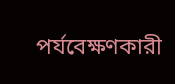পর্যবেক্ষণকারী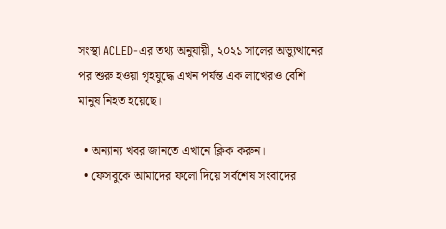সংস্থা ACLED-এর তথ্য অনুযায়ী, ২০২১ সালের অভ্যুত্থানের পর শুরু হওয়া গৃহযুদ্ধে এখন পর্যন্ত এক লাখেরও বেশি মানুষ নিহত হয়েছে।

  • অন্যান্য খবর জানতে এখানে ক্লিক করুন।
  • ফেসবুকে আমাদের ফলো দিয়ে সর্বশেষ সংবাদের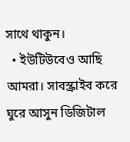সাথে থাকুন।
  • ইউটিউবেও আছি আমরা। সাবস্ক্রাইব করে ঘুরে আসুন ডিজিটাল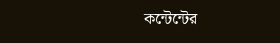কন্টেন্টের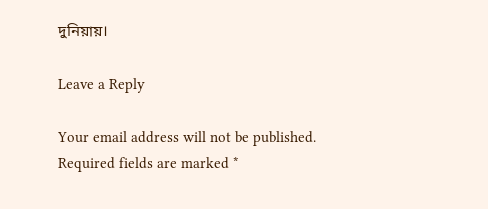দুনিয়ায়।

Leave a Reply

Your email address will not be published. Required fields are marked *